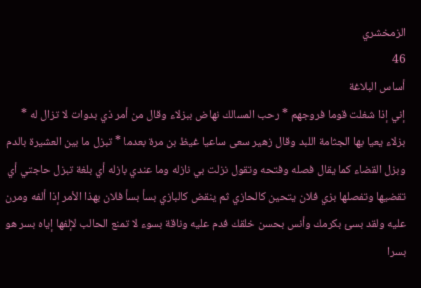الزمخشري
46
أساس البلاغة
إني إذا شغلت قوما فروجهم * رحب المسالك نهاض ببزلاء وقال من أمر ذي بدوات لا تزال له * بزلاء يعيا بها الجثامة اللبد وقال زهير سعى ساعيا غيظ بن مرة بعدما * تبزل ما بين العشيرة بالدم وبزل القضاء كما يقال فصله وفتحه وتقول نزلت بي نازله وما عندي بازله أي بلغة تبزل حاجتي أي تقضيها وتفصلها بزي فلان يتحين كالحازي ثم ينقض كالبازي بسأ بسأ فلان بهذا الأمر إذا ألفه ومرن عليه ولقد بسئ بكرمك وأنس بحسن خلقك فدم عليه وناقة بسوء لا تمنع الحالب لإلفها إياه بسر هو بسرا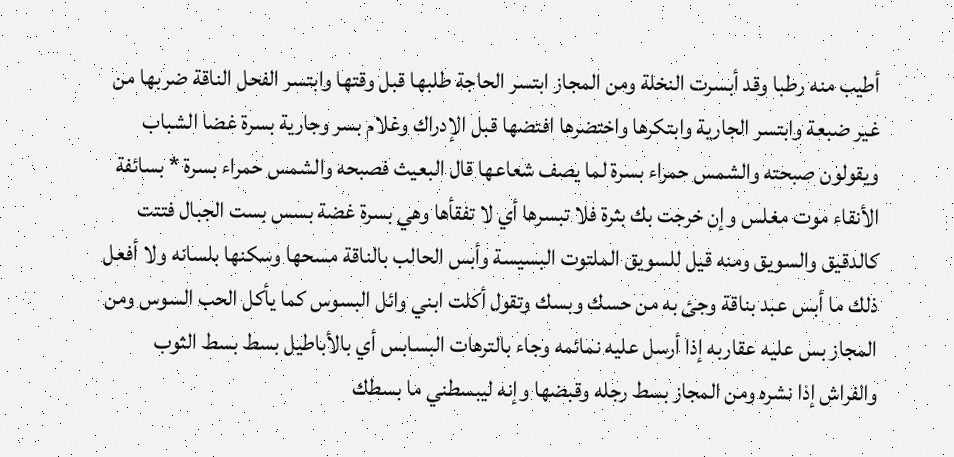أطيب منه رطبا وقد أبسرت النخلة ومن المجاز ابتسر الحاجة طلبها قبل وقتها وابتسر الفحل الناقة ضربها من غير ضبعة وابتسر الجارية وابتكرها واختضرها افتضها قبل الإدراك وغلام بسر وجارية بسرة غضا الشباب ويقولون صبحته والشمس حمراء بسرة لما يصف شعاعها قال البعيث فصبحه والشمس حمراء بسرة * بسائفة الأنقاء موت مغلس وإن خرجت بك بثرة فلا تبسرها أي لا تفقأها وهي بسرة غضة بسس بست الجبال فتتت كالدقيق والسويق ومنه قيل للسويق الملتوت البسيسة وأبس الحالب بالناقة مسحها وسكنها بلسانه ولا أفعل ذلك ما أبس عبد بناقة وجئ به من حسك وبسك وتقول أكلت ابني وائل البسوس كما يأكل الحب السوس ومن المجاز بس عليه عقاربه إذا أرسل عليه نمائمه وجاء بالترهات البسابس أي بالأباطيل بسط بسط الثوب والفراش إذا نشره ومن المجاز بسط رجله وقبضها وإنه ليبسطني ما بسطك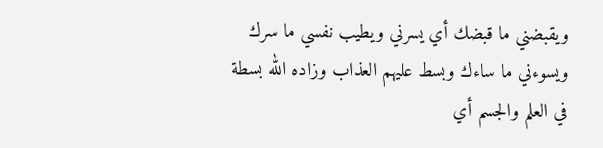ويقبضني ما قبضك أي يسرني ويطيب نفسي ما سرك ويسوءني ما ساءك وبسط عليهم العذاب وزاده الله بسطة في العلم والجسم أي